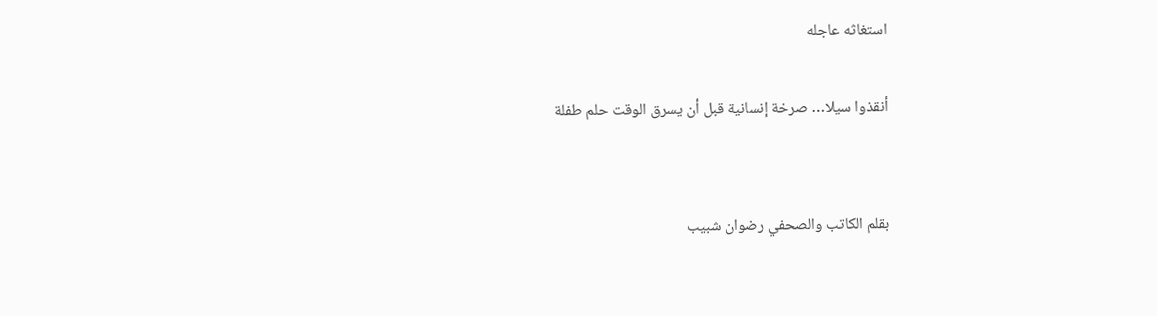استغاثه عاجله

أنقذوا سيلا… صرخة إنسانية قبل أن يسرق الوقت حلم طفلة


بقلم الكاتب والصحفي رضوان شبيب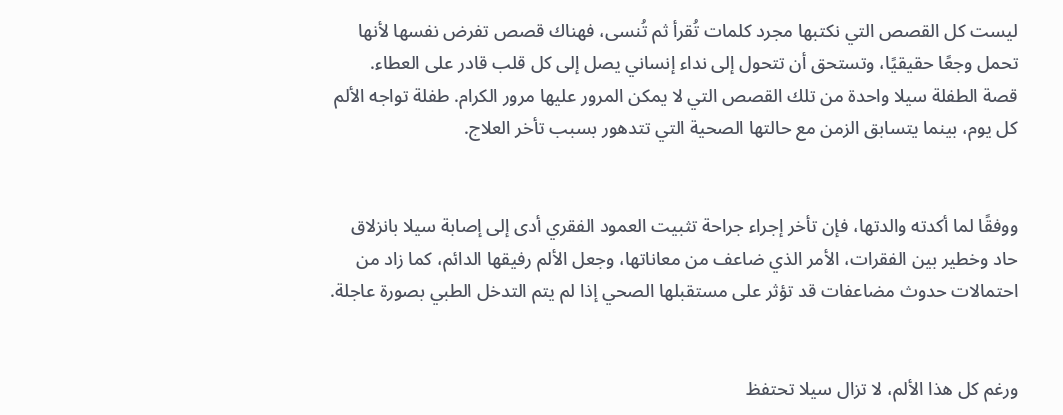ليست كل القصص التي نكتبها مجرد كلمات تُقرأ ثم تُنسى، فهناك قصص تفرض نفسها لأنها تحمل وجعًا حقيقيًا، وتستحق أن تتحول إلى نداء إنساني يصل إلى كل قلب قادر على العطاء.
قصة الطفلة سيلا واحدة من تلك القصص التي لا يمكن المرور عليها مرور الكرام. طفلة تواجه الألم كل يوم، بينما يتسابق الزمن مع حالتها الصحية التي تتدهور بسبب تأخر العلاج.


ووفقًا لما أكدته والدتها، فإن تأخر إجراء جراحة تثبيت العمود الفقري أدى إلى إصابة سيلا بانزلاق حاد وخطير بين الفقرات، الأمر الذي ضاعف من معاناتها، وجعل الألم رفيقها الدائم، كما زاد من احتمالات حدوث مضاعفات قد تؤثر على مستقبلها الصحي إذا لم يتم التدخل الطبي بصورة عاجلة.


ورغم كل هذا الألم، لا تزال سيلا تحتفظ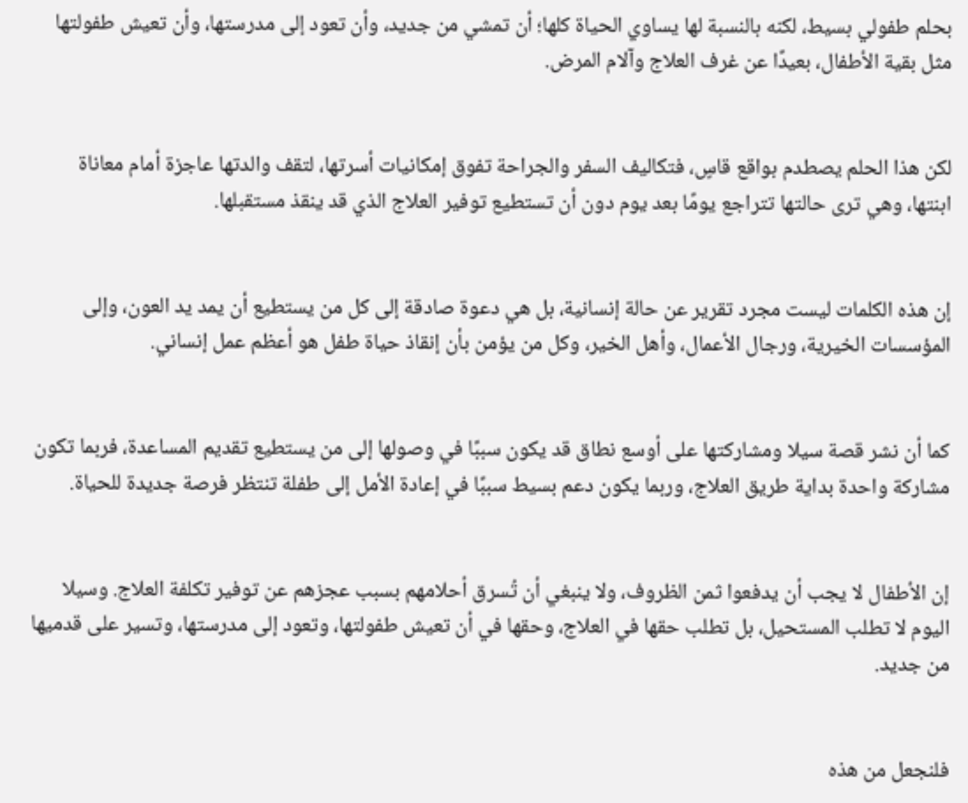بحلم طفولي بسيط، لكنه بالنسبة لها يساوي الحياة كلها؛ أن تمشي من جديد، وأن تعود إلى مدرستها، وأن تعيش طفولتها مثل بقية الأطفال، بعيدًا عن غرف العلاج وآلام المرض.


لكن هذا الحلم يصطدم بواقع قاسٍ، فتكاليف السفر والجراحة تفوق إمكانيات أسرتها، لتقف والدتها عاجزة أمام معاناة ابنتها، وهي ترى حالتها تتراجع يومًا بعد يوم دون أن تستطيع توفير العلاج الذي قد ينقذ مستقبلها.


إن هذه الكلمات ليست مجرد تقرير عن حالة إنسانية، بل هي دعوة صادقة إلى كل من يستطيع أن يمد يد العون، وإلى المؤسسات الخيرية، ورجال الأعمال، وأهل الخير، وكل من يؤمن بأن إنقاذ حياة طفل هو أعظم عمل إنساني.


كما أن نشر قصة سيلا ومشاركتها على أوسع نطاق قد يكون سببًا في وصولها إلى من يستطيع تقديم المساعدة، فربما تكون مشاركة واحدة بداية طريق العلاج، وربما يكون دعم بسيط سببًا في إعادة الأمل إلى طفلة تنتظر فرصة جديدة للحياة.


إن الأطفال لا يجب أن يدفعوا ثمن الظروف، ولا ينبغي أن تُسرق أحلامهم بسبب عجزهم عن توفير تكلفة العلاج. وسيلا اليوم لا تطلب المستحيل، بل تطلب حقها في العلاج، وحقها في أن تعيش طفولتها، وتعود إلى مدرستها، وتسير على قدميها من جديد.


فلنجعل من هذه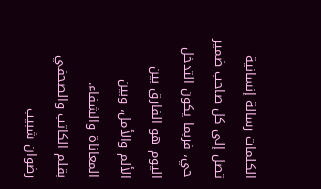الكلمات رسالة إنسانية تصل إلى كل صاحب ضمير حي، فربما يكون التدخل اليوم هو الفارق بين الألم والأمل، وبين المعاناة والشفاء.
بقلم الكاتب والصحفي
رضوان شبيب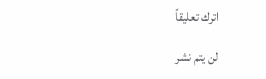اترك تعليقاً

لن يتم نشر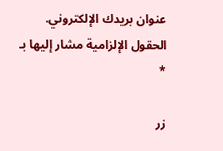عنوان بريدك الإلكتروني. الحقول الإلزامية مشار إليها بـ *

زر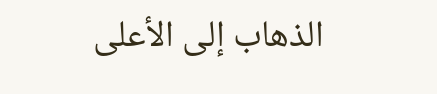الذهاب إلى الأعلى